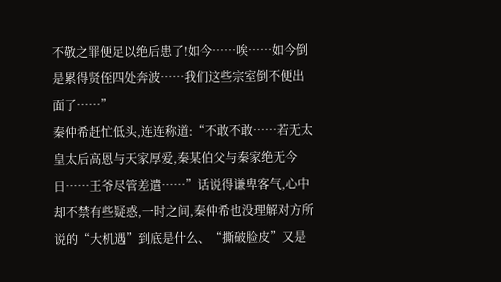不敬之罪便足以绝后患了!如今……唉……如今倒是累得贤侄四处奔波……我们这些宗室倒不便出面了……”
秦仲希赶忙低头,连连称道:“不敢不敢……若无太皇太后高恩与天家厚爱,秦某伯父与秦家绝无今日……王爷尽管差遣……”话说得谦卑客气,心中却不禁有些疑惑,一时之间,秦仲希也没理解对方所说的“大机遇”到底是什么、“撕破脸皮”又是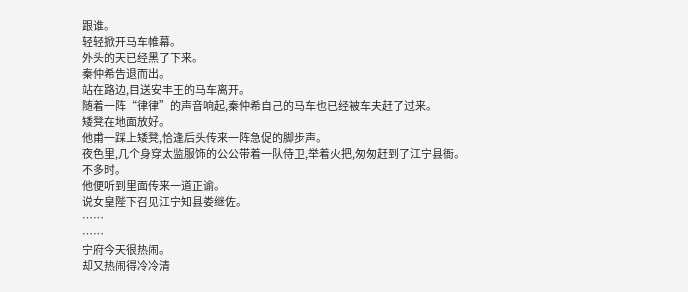跟谁。
轻轻掀开马车帷幕。
外头的天已经黑了下来。
秦仲希告退而出。
站在路边,目送安丰王的马车离开。
随着一阵“律律”的声音响起,秦仲希自己的马车也已经被车夫赶了过来。
矮凳在地面放好。
他甫一踩上矮凳,恰逢后头传来一阵急促的脚步声。
夜色里,几个身穿太监服饰的公公带着一队侍卫,举着火把,匆匆赶到了江宁县衙。
不多时。
他便听到里面传来一道正谕。
说女皇陛下召见江宁知县娄继佐。
……
……
宁府今天很热闹。
却又热闹得冷冷清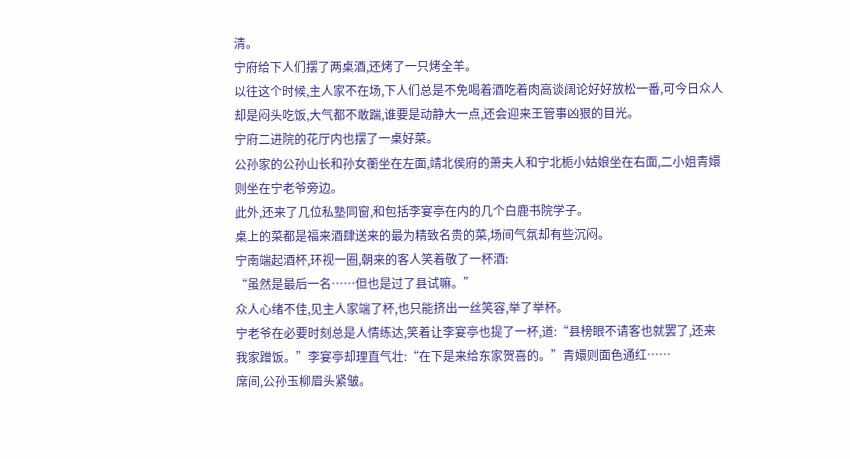清。
宁府给下人们摆了两桌酒,还烤了一只烤全羊。
以往这个时候,主人家不在场,下人们总是不免喝着酒吃着肉高谈阔论好好放松一番,可今日众人却是闷头吃饭,大气都不敢踹,谁要是动静大一点,还会迎来王管事凶狠的目光。
宁府二进院的花厅内也摆了一桌好菜。
公孙家的公孙山长和孙女蘅坐在左面,靖北侯府的萧夫人和宁北栀小姑娘坐在右面,二小姐青嬛则坐在宁老爷旁边。
此外,还来了几位私塾同窗,和包括李宴亭在内的几个白鹿书院学子。
桌上的菜都是福来酒肆送来的最为精致名贵的菜,场间气氛却有些沉闷。
宁南端起酒杯,环视一圈,朝来的客人笑着敬了一杯酒:
“虽然是最后一名……但也是过了县试嘛。”
众人心绪不佳,见主人家端了杯,也只能挤出一丝笑容,举了举杯。
宁老爷在必要时刻总是人情练达,笑着让李宴亭也提了一杯,道:“县榜眼不请客也就罢了,还来我家蹭饭。”李宴亭却理直气壮:“在下是来给东家贺喜的。”青嬛则面色通红……
席间,公孙玉柳眉头紧皱。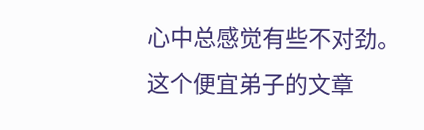心中总感觉有些不对劲。
这个便宜弟子的文章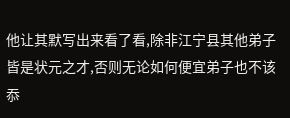他让其默写出来看了看,除非江宁县其他弟子皆是状元之才,否则无论如何便宜弟子也不该忝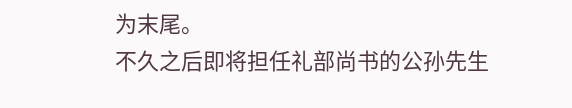为末尾。
不久之后即将担任礼部尚书的公孙先生